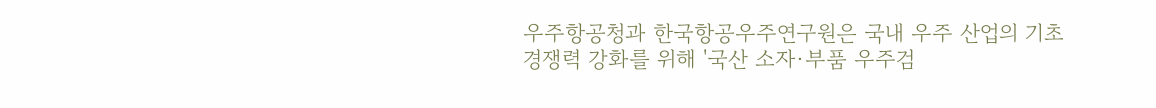우주항공청과 한국항공우주연구원은 국내 우주 산업의 기초 경쟁력 강화를 위해 '국산 소자·부품 우주검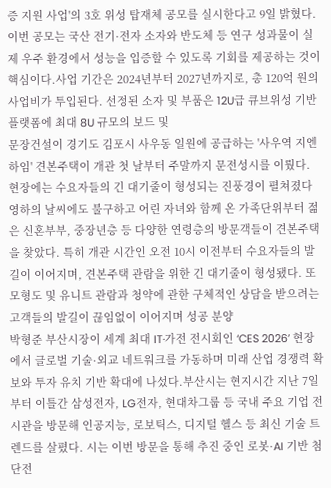증 지원 사업'의 3호 위성 탑재체 공모를 실시한다고 9일 밝혔다. 이번 공모는 국산 전기·전자 소자와 반도체 등 연구 성과물이 실제 우주 환경에서 성능을 입증할 수 있도록 기회를 제공하는 것이 핵심이다.사업 기간은 2024년부터 2027년까지로, 총 120억 원의 사업비가 투입된다. 선정된 소자 및 부품은 12U급 큐브위성 기반 플랫폼에 최대 8U 규모의 보드 및
문장건설이 경기도 김포시 사우동 일원에 공급하는 '사우역 지엔하임' 견본주택이 개관 첫 날부터 주말까지 문전성시를 이뤘다. 현장에는 수요자들의 긴 대기줄이 형성되는 진풍경이 펼쳐졌다영하의 날씨에도 불구하고 어린 자녀와 함께 온 가족단위부터 젊은 신혼부부, 중장년층 등 다양한 연령층의 방문객들이 견본주택을 찾았다. 특히 개관 시간인 오전 10시 이전부터 수요자들의 발길이 이어지며, 견본주택 관람을 위한 긴 대기줄이 형성됐다. 또 모형도 및 유니트 관람과 청약에 관한 구체적인 상담을 받으려는 고객들의 발길이 끊임없이 이어지며 성공 분양
박형준 부산시장이 세계 최대 IT·가전 전시회인 ‘CES 2026’ 현장에서 글로벌 기술·외교 네트워크를 가동하며 미래 산업 경쟁력 확보와 투자 유치 기반 확대에 나섰다.부산시는 현지시간 지난 7일부터 이틀간 삼성전자, LG전자, 현대차그룹 등 국내 주요 기업 전시관을 방문해 인공지능, 로보틱스, 디지털 헬스 등 최신 기술 트렌드를 살폈다. 시는 이번 방문을 통해 추진 중인 로봇·AI 기반 첨단전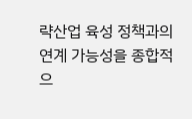략산업 육성 정책과의 연계 가능성을 종합적으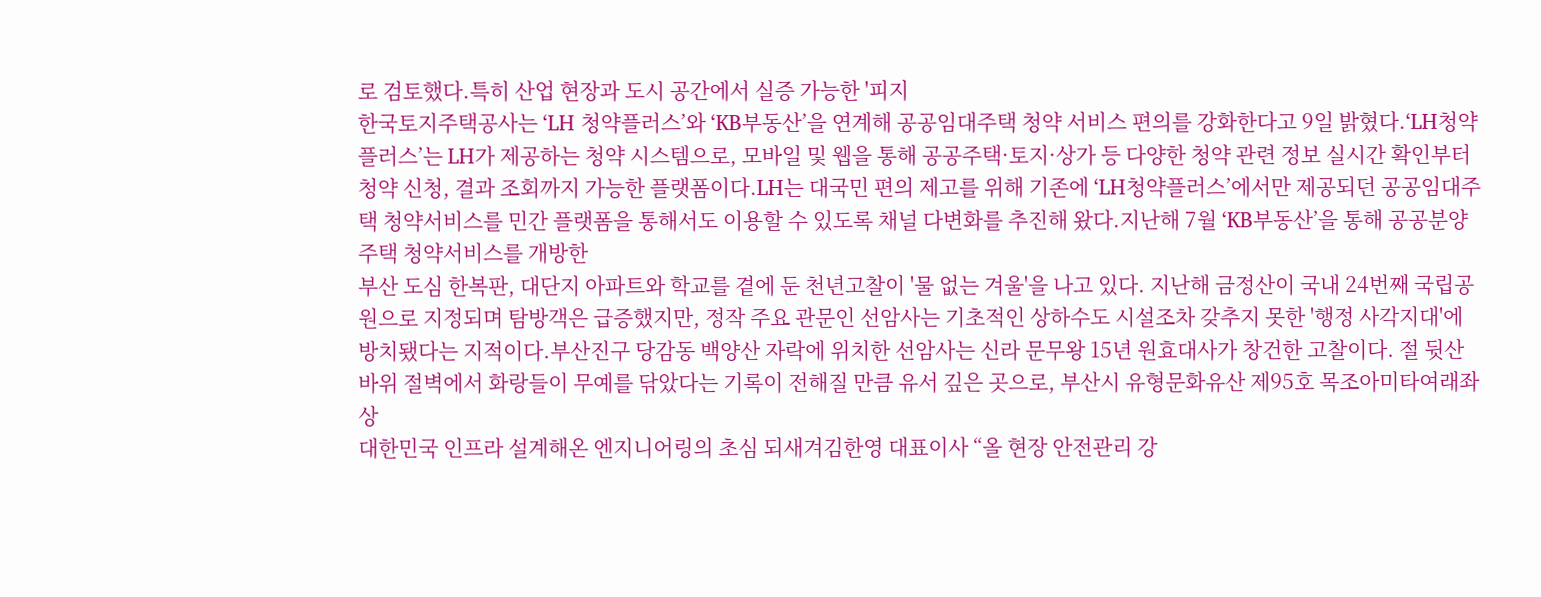로 검토했다.특히 산업 현장과 도시 공간에서 실증 가능한 '피지
한국토지주택공사는 ‘LH 청약플러스’와 ‘KB부동산’을 연계해 공공임대주택 청약 서비스 편의를 강화한다고 9일 밝혔다.‘LH청약플러스’는 LH가 제공하는 청약 시스템으로, 모바일 및 웹을 통해 공공주택·토지·상가 등 다양한 청약 관련 정보 실시간 확인부터 청약 신청, 결과 조회까지 가능한 플랫폼이다.LH는 대국민 편의 제고를 위해 기존에 ‘LH청약플러스’에서만 제공되던 공공임대주택 청약서비스를 민간 플랫폼을 통해서도 이용할 수 있도록 채널 다변화를 추진해 왔다.지난해 7월 ‘KB부동산’을 통해 공공분양주택 청약서비스를 개방한
부산 도심 한복판, 대단지 아파트와 학교를 곁에 둔 천년고찰이 '물 없는 겨울'을 나고 있다. 지난해 금정산이 국내 24번째 국립공원으로 지정되며 탐방객은 급증했지만, 정작 주요 관문인 선암사는 기초적인 상하수도 시설조차 갖추지 못한 '행정 사각지대'에 방치됐다는 지적이다.부산진구 당감동 백양산 자락에 위치한 선암사는 신라 문무왕 15년 원효대사가 창건한 고찰이다. 절 뒷산 바위 절벽에서 화랑들이 무예를 닦았다는 기록이 전해질 만큼 유서 깊은 곳으로, 부산시 유형문화유산 제95호 목조아미타여래좌상
대한민국 인프라 설계해온 엔지니어링의 초심 되새겨김한영 대표이사 “올 현장 안전관리 강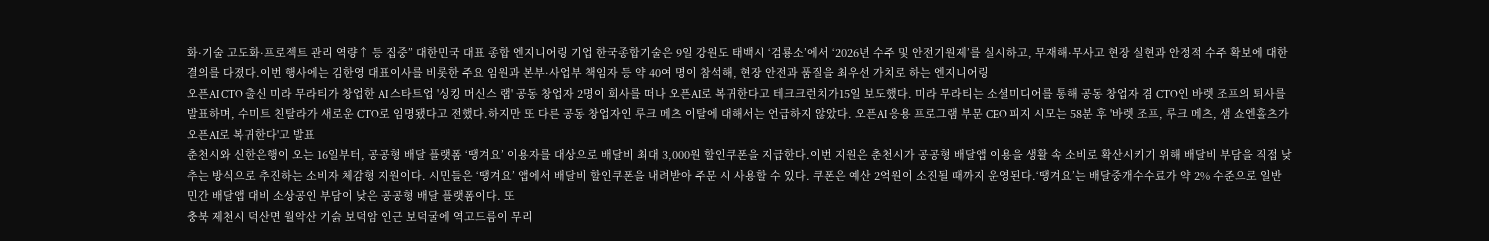화·기술 고도화·프로젝트 관리 역량↑ 등 집중” 대한민국 대표 종합 엔지니어링 기업 한국종합기술은 9일 강원도 태백시 ‘검룡소’에서 ‘2026년 수주 및 안전기원제’를 실시하고, 무재해·무사고 현장 실현과 안정적 수주 확보에 대한 결의를 다졌다.이번 행사에는 김한영 대표이사를 비롯한 주요 임원과 본부·사업부 책임자 등 약 40여 명이 참석해, 현장 안전과 품질을 최우선 가치로 하는 엔지니어링
오픈AI CTO 출신 미라 무라티가 창업한 AI 스타트업 '싱킹 머신스 랩' 공동 창업자 2명이 회사를 떠나 오픈AI로 복귀한다고 테크크런치가15일 보도했다. 미라 무라티는 소셜미디어를 통해 공동 창업자 겸 CTO인 바렛 조프의 퇴사를 발표하며, 수미트 친탈라가 새로운 CTO로 임명됐다고 전했다.하지만 또 다른 공동 창업자인 루크 메츠 이탈에 대해서는 언급하지 않았다. 오픈AI 응용 프로그램 부문 CEO 피지 시모는 58분 후 '바렛 조프, 루크 메츠, 샘 쇼엔홀츠가 오픈AI로 복귀한다'고 발표
춘천시와 신한은행이 오는 16일부터, 공공형 배달 플랫폼 ‘땡겨요’ 이용자를 대상으로 배달비 최대 3,000원 할인쿠폰을 지급한다.이번 지원은 춘천시가 공공형 배달앱 이용을 생활 속 소비로 확산시키기 위해 배달비 부담을 직접 낮추는 방식으로 추진하는 소비자 체감형 지원이다. 시민들은 ‘땡겨요’ 앱에서 배달비 할인쿠폰을 내려받아 주문 시 사용할 수 있다. 쿠폰은 예산 2억원이 소진될 때까지 운영된다.‘땡겨요’는 배달중개수수료가 약 2% 수준으로 일반 민간 배달앱 대비 소상공인 부담이 낮은 공공형 배달 플랫폼이다. 또
충북 제천시 덕산면 월악산 기슭 보덕암 인근 보덕굴에 역고드름이 무리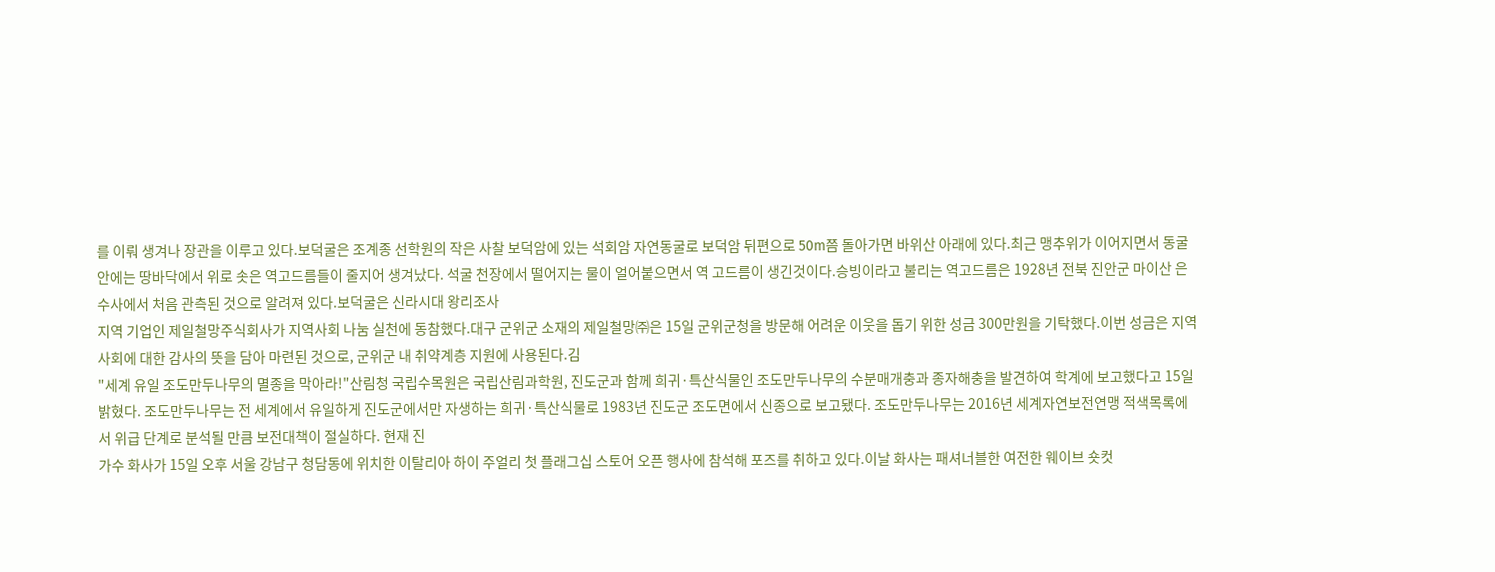를 이뤄 생겨나 장관을 이루고 있다.보덕굴은 조계종 선학원의 작은 사찰 보덕암에 있는 석회암 자연동굴로 보덕암 뒤편으로 50m쯤 돌아가면 바위산 아래에 있다.최근 맹추위가 이어지면서 동굴 안에는 땅바닥에서 위로 솟은 역고드름들이 줄지어 생겨났다. 석굴 천장에서 떨어지는 물이 얼어붙으면서 역 고드름이 생긴것이다.승빙이라고 불리는 역고드름은 1928년 전북 진안군 마이산 은수사에서 처음 관측된 것으로 알려져 있다.보덕굴은 신라시대 왕리조사
지역 기업인 제일철망주식회사가 지역사회 나눔 실천에 동참했다.대구 군위군 소재의 제일철망㈜은 15일 군위군청을 방문해 어려운 이웃을 돕기 위한 성금 300만원을 기탁했다.이번 성금은 지역사회에 대한 감사의 뜻을 담아 마련된 것으로, 군위군 내 취약계층 지원에 사용된다.김
"세계 유일 조도만두나무의 멸종을 막아라!"산림청 국립수목원은 국립산림과학원, 진도군과 함께 희귀·특산식물인 조도만두나무의 수분매개충과 종자해충을 발견하여 학계에 보고했다고 15일 밝혔다. 조도만두나무는 전 세계에서 유일하게 진도군에서만 자생하는 희귀·특산식물로 1983년 진도군 조도면에서 신종으로 보고됐다. 조도만두나무는 2016년 세계자연보전연맹 적색목록에서 위급 단계로 분석될 만큼 보전대책이 절실하다. 현재 진
가수 화사가 15일 오후 서울 강남구 청담동에 위치한 이탈리아 하이 주얼리 첫 플래그십 스토어 오픈 행사에 참석해 포즈를 취하고 있다.이날 화사는 패셔너블한 여전한 웨이브 숏컷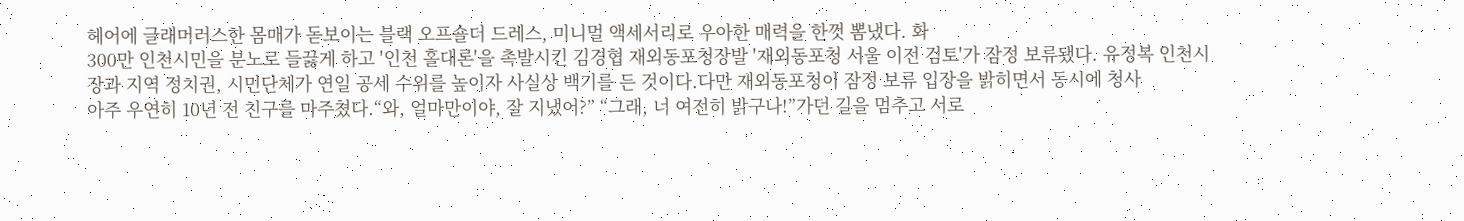헤어에 글래머러스한 몸매가 돋보이는 블랙 오프숄더 드레스, 미니멀 액세서리로 우아한 매력을 한껏 뽐냈다. 화
300만 인천시민을 분노로 들끓게 하고 '인천 홀대론'을 촉발시킨 김경협 재외동포청장발 '재외동포청 서울 이전 검토'가 잠정 보류됐다. 유정복 인천시장과 지역 정치권, 시민단체가 연일 공세 수위를 높이자 사실상 백기를 든 것이다.다만 재외동포청이 잠정 보류 입장을 밝히면서 동시에 청사
아주 우연히 10년 전 친구를 마주쳤다.“와, 얼마만이야, 잘 지냈어?” “그래, 너 여전히 밝구나!”가던 길을 멈추고 서로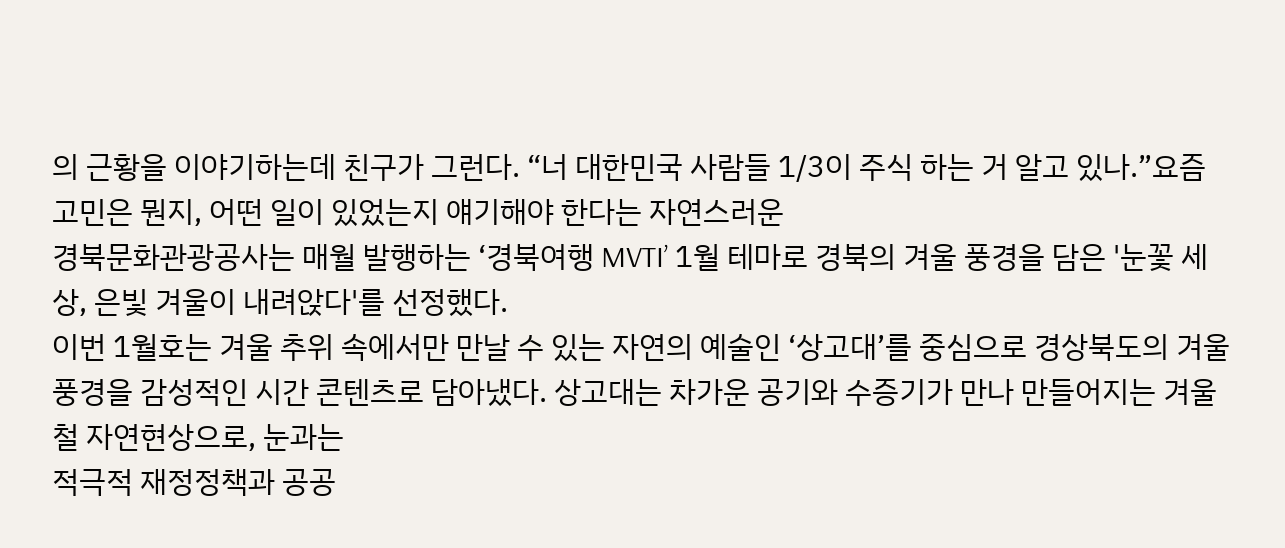의 근황을 이야기하는데 친구가 그런다. “너 대한민국 사람들 1/3이 주식 하는 거 알고 있나.”요즘 고민은 뭔지, 어떤 일이 있었는지 얘기해야 한다는 자연스러운
경북문화관광공사는 매월 발행하는 ‘경북여행 MVTI’ 1월 테마로 경북의 겨울 풍경을 담은 '눈꽃 세상, 은빛 겨울이 내려앉다'를 선정했다.
이번 1월호는 겨울 추위 속에서만 만날 수 있는 자연의 예술인 ‘상고대’를 중심으로 경상북도의 겨울 풍경을 감성적인 시간 콘텐츠로 담아냈다. 상고대는 차가운 공기와 수증기가 만나 만들어지는 겨울철 자연현상으로, 눈과는
적극적 재정정책과 공공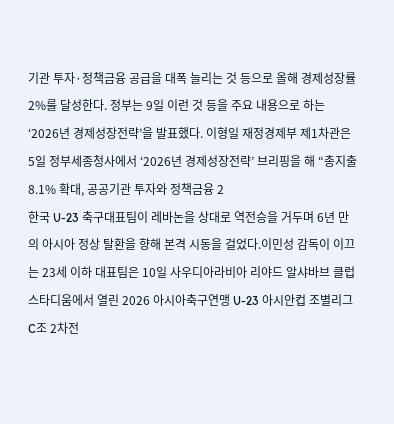기관 투자·정책금융 공급을 대폭 늘리는 것 등으로 올해 경제성장률 2%를 달성한다. 정부는 9일 이런 것 등을 주요 내용으로 하는 ‘2026년 경제성장전략’을 발표했다. 이형일 재정경제부 제1차관은 5일 정부세종청사에서 ‘2026년 경제성장전략’ 브리핑을 해 “총지출 8.1% 확대, 공공기관 투자와 정책금융 2
한국 U-23 축구대표팀이 레바논을 상대로 역전승을 거두며 6년 만의 아시아 정상 탈환을 향해 본격 시동을 걸었다.이민성 감독이 이끄는 23세 이하 대표팀은 10일 사우디아라비아 리야드 알샤바브 클럽 스타디움에서 열린 2026 아시아축구연맹 U-23 아시안컵 조별리그 C조 2차전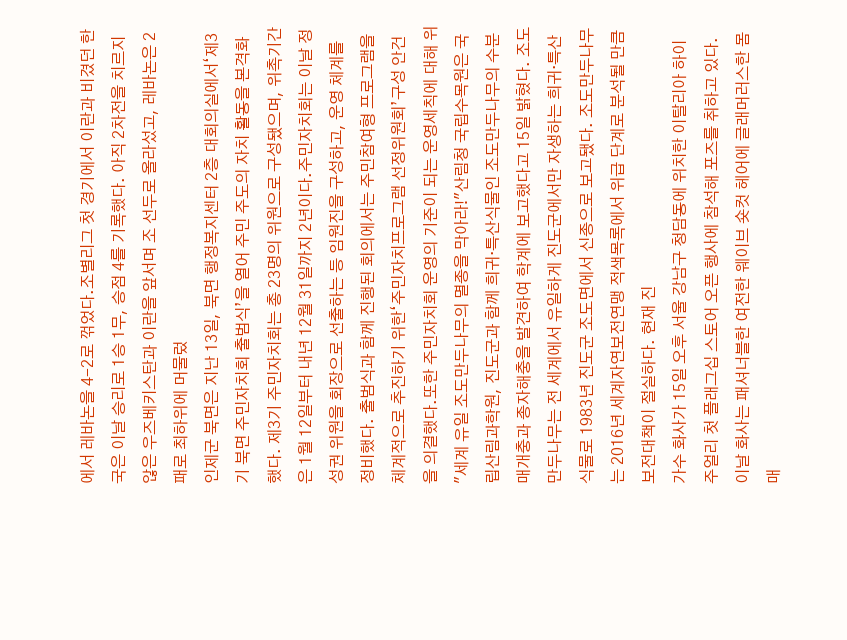에서 레바논을 4-2로 꺾었다.조별리그 첫 경기에서 이란과 비겼던 한국은 이날 승리로 1승 1무, 승점 4를 기록했다. 아직 2차전을 치르지 않은 우즈베키스탄과 이란을 앞서며 조 선두로 올라섰고, 레바논은 2패로 최하위에 머물렀
인제군 북면은 지난 13일, 북면 행정복지센터 2층 대회의실에서‘제3기 북면 주민자치회 출범식’을 열어 주민 주도의 자치 활동을 본격화했다. 제3기 주민자치회는 총 23명의 위원으로 구성됐으며, 위촉기간은 1월 12일부터 내년 12월 31일까지 2년이다.주민자치회는 이날 정성권 위원을 회장으로 선출하는 등 임원진을 구성하고, 운영 체계를 정비했다. 출범식과 함께 진행된 회의에서는 주민참여형 프로그램을 체계적으로 추진하기 위한‘주민자치프로그램 선정위원회’구성 안건을 의결했다.또한 주민자치회 운영의 기준이 되는 운영세칙에 대해 위
"세계 유일 조도만두나무의 멸종을 막아라!"산림청 국립수목원은 국립산림과학원, 진도군과 함께 희귀·특산식물인 조도만두나무의 수분매개충과 종자해충을 발견하여 학계에 보고했다고 15일 밝혔다. 조도만두나무는 전 세계에서 유일하게 진도군에서만 자생하는 희귀·특산식물로 1983년 진도군 조도면에서 신종으로 보고됐다. 조도만두나무는 2016년 세계자연보전연맹 적색목록에서 위급 단계로 분석될 만큼 보전대책이 절실하다. 현재 진
가수 화사가 15일 오후 서울 강남구 청담동에 위치한 이탈리아 하이 주얼리 첫 플래그십 스토어 오픈 행사에 참석해 포즈를 취하고 있다.이날 화사는 패셔너블한 여전한 웨이브 숏컷 헤어에 글래머러스한 몸매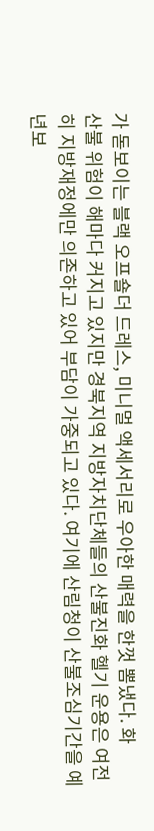가 돋보이는 블랙 오프숄더 드레스, 미니멀 액세서리로 우아한 매력을 한껏 뽐냈다. 화
산불 위험이 해마다 커지고 있지만 경북지역 지방자치단체들의 산불진화 헬기 운용은 여전히 지방재정에만 의존하고 있어 부담이 가중되고 있다. 여기에 산림청이 산불조심기간을 예년보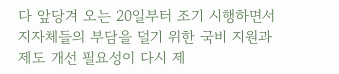다 앞당겨 오는 20일부터 조기 시행하면서 지자체들의 부담을 덜기 위한 국비 지원과 제도 개선 필요성이 다시 제